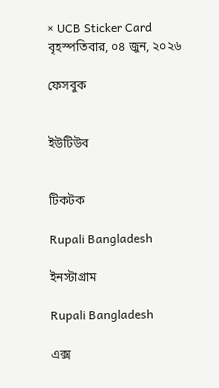× UCB Sticker Card
বৃহস্পতিবার, ০৪ জুন, ২০২৬

ফেসবুক


ইউটিউব


টিকটক

Rupali Bangladesh

ইনস্টাগ্রাম

Rupali Bangladesh

এক্স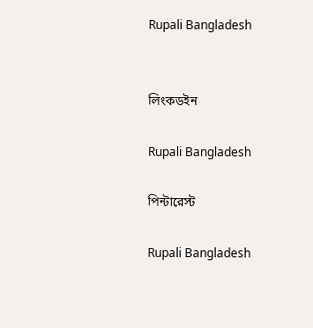Rupali Bangladesh


লিংকডইন

Rupali Bangladesh

পিন্টারেস্ট

Rupali Bangladesh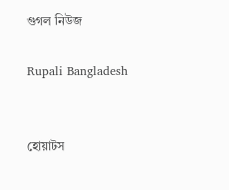গুগল নিউজ

Rupali Bangladesh


হোয়াটস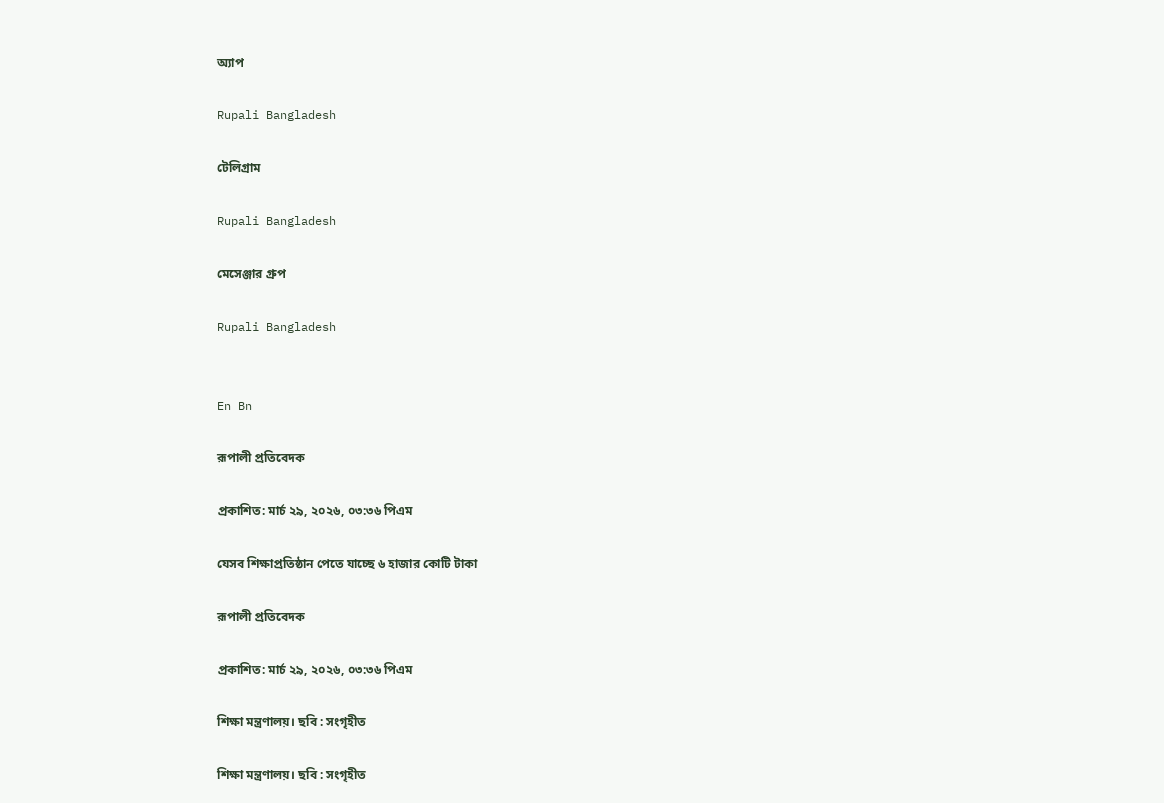অ্যাপ

Rupali Bangladesh

টেলিগ্রাম

Rupali Bangladesh

মেসেঞ্জার গ্রুপ

Rupali Bangladesh


En Bn

রূপালী প্রতিবেদক

প্রকাশিত: মার্চ ২৯, ২০২৬, ০৩:৩৬ পিএম

যেসব শিক্ষাপ্রতিষ্ঠান পেতে যাচ্ছে ৬ হাজার কোটি টাকা

রূপালী প্রতিবেদক

প্রকাশিত: মার্চ ২৯, ২০২৬, ০৩:৩৬ পিএম

শিক্ষা মন্ত্রণালয়। ছবি : সংগৃহীত

শিক্ষা মন্ত্রণালয়। ছবি : সংগৃহীত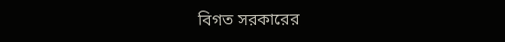বিগত সরকারের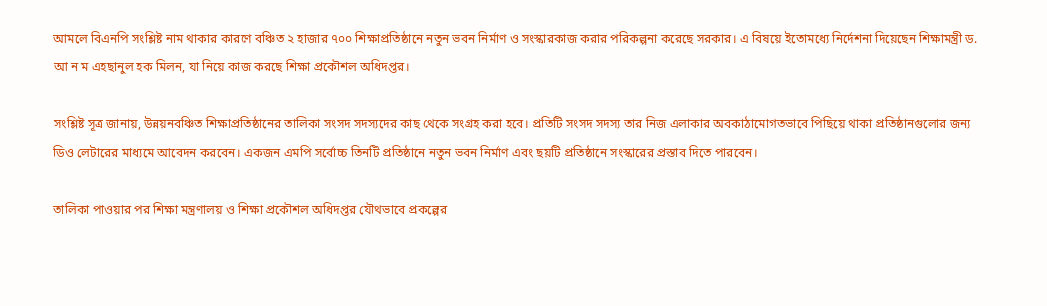আমলে বিএনপি সংশ্লিষ্ট নাম থাকার কারণে বঞ্চিত ২ হাজার ৭০০ শিক্ষাপ্রতিষ্ঠানে নতুন ভবন নির্মাণ ও সংস্কারকাজ করার পরিকল্পনা করেছে সরকার। এ বিষয়ে ইতোমধ্যে নির্দেশনা দিয়েছেন শিক্ষামন্ত্রী ড. আ ন ম এহছানুল হক মিলন, যা নিয়ে কাজ করছে শিক্ষা প্রকৌশল অধিদপ্তর।

সংশ্লিষ্ট সূত্র জানায়, উন্নয়নবঞ্চিত শিক্ষাপ্রতিষ্ঠানের তালিকা সংসদ সদস্যদের কাছ থেকে সংগ্রহ করা হবে। প্রতিটি সংসদ সদস্য তার নিজ এলাকার অবকাঠামোগতভাবে পিছিয়ে থাকা প্রতিষ্ঠানগুলোর জন্য ডিও লেটারের মাধ্যমে আবেদন করবেন। একজন এমপি সর্বোচ্চ তিনটি প্রতিষ্ঠানে নতুন ভবন নির্মাণ এবং ছয়টি প্রতিষ্ঠানে সংস্কারের প্রস্তাব দিতে পারবেন।

তালিকা পাওয়ার পর শিক্ষা মন্ত্রণালয় ও শিক্ষা প্রকৌশল অধিদপ্তর যৌথভাবে প্রকল্পের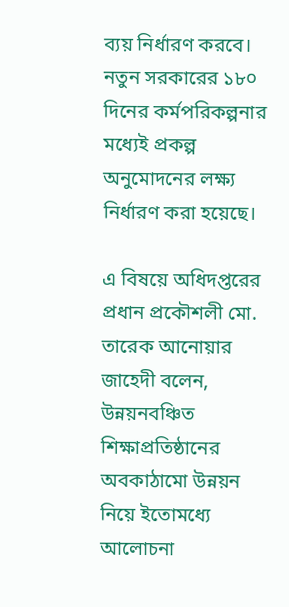ব্যয় নির্ধারণ করবে। নতুন সরকারের ১৮০ দিনের কর্মপরিকল্পনার মধ্যেই প্রকল্প অনুমোদনের লক্ষ্য নির্ধারণ করা হয়েছে।

এ বিষয়ে অধিদপ্তরের প্রধান প্রকৌশলী মো. তারেক আনোয়ার জাহেদী বলেন, উন্নয়নবঞ্চিত শিক্ষাপ্রতিষ্ঠানের অবকাঠামো উন্নয়ন নিয়ে ইতোমধ্যে আলোচনা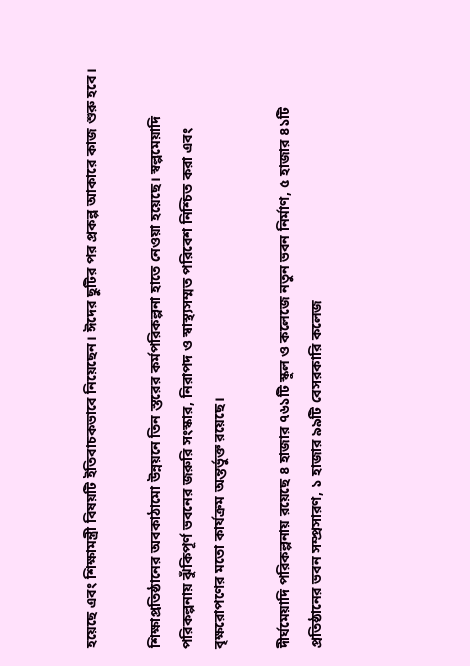হয়েছে এবং শিক্ষামন্ত্রী বিষয়টি ইতিবাচকভাবে নিয়েছেন। ঈদের ছুটির পর প্রকল্প আকারে কাজ শুরু হবে।

শিক্ষাপ্রতিষ্ঠানের অবকাঠামো উন্নয়নে তিন স্তরের কর্মপরিকল্পনা হাতে নেওয়া হয়েছে। স্বল্পমেয়াদি পরিকল্পনায় ঝুঁকিপূর্ণ ভবনের জরুরি সংস্কার, নিরাপদ ও স্বাস্থ্যসম্মত পরিবেশ নিশ্চিত করা এবং বৃক্ষরোপণের মতো কার্যক্রম অন্তর্ভুক্ত রয়েছে।

দীর্ঘমেয়াদি পরিকল্পনায় রয়েছে ৪ হাজার ৭৬১টি স্কুল ও কলেজে নতুন ভবন নির্মাণ, ৫ হাজার ৪১টি প্রতিষ্ঠানের ভবন সম্প্রসারণ, ১ হাজার ৯৯টি বেসরকারি কলেজ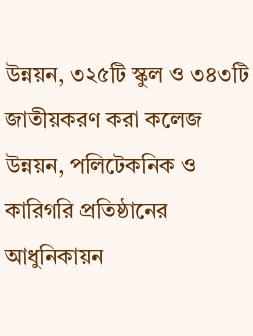উন্নয়ন, ৩২৫টি স্কুল ও ৩৪৩টি জাতীয়করণ করা কলেজ উন্নয়ন, পলিটেকনিক ও কারিগরি প্রতিষ্ঠানের আধুনিকায়ন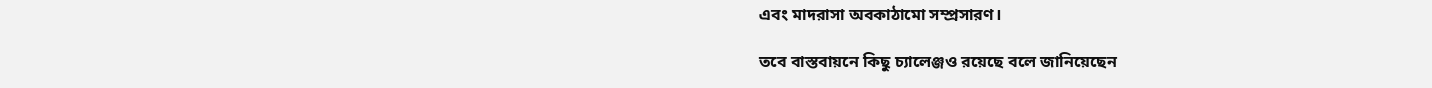এবং মাদরাসা অবকাঠামো সম্প্রসারণ।

তবে বাস্তবায়নে কিছু চ্যালেঞ্জও রয়েছে বলে জানিয়েছেন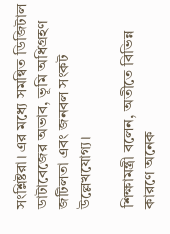সংশ্লিষ্টরা। এর মধ্যে সমন্বিত ডিজিটাল ডাটাবেজের অভাব, ভূমি অধিগ্রহণ জটিলতা এবং জনবল সংকট উল্লেখযোগ্য।

শিক্ষামন্ত্রী বলেন, অতীতে বিভিন্ন কারণে অনেক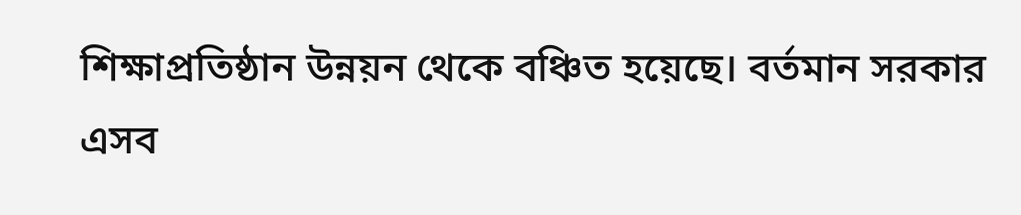শিক্ষাপ্রতিষ্ঠান উন্নয়ন থেকে বঞ্চিত হয়েছে। বর্তমান সরকার এসব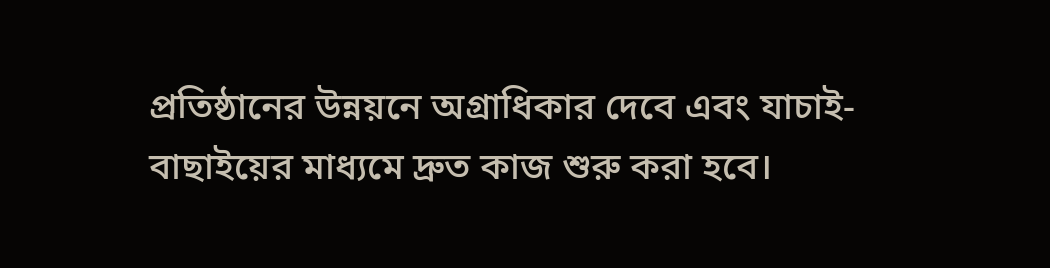প্রতিষ্ঠানের উন্নয়নে অগ্রাধিকার দেবে এবং যাচাই-বাছাইয়ের মাধ্যমে দ্রুত কাজ শুরু করা হবে।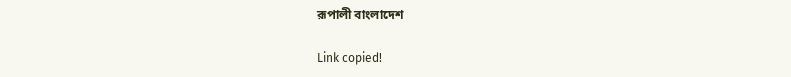রূপালী বাংলাদেশ

Link copied!